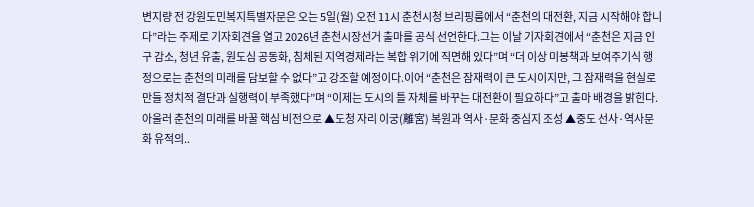변지량 전 강원도민복지특별자문은 오는 5일(월) 오전 11시 춘천시청 브리핑룸에서 “춘천의 대전환, 지금 시작해야 합니다”라는 주제로 기자회견을 열고 2026년 춘천시장선거 출마를 공식 선언한다.그는 이날 기자회견에서 “춘천은 지금 인구 감소, 청년 유출, 원도심 공동화, 침체된 지역경제라는 복합 위기에 직면해 있다”며 “더 이상 미봉책과 보여주기식 행정으로는 춘천의 미래를 담보할 수 없다”고 강조할 예정이다.이어 “춘천은 잠재력이 큰 도시이지만, 그 잠재력을 현실로 만들 정치적 결단과 실행력이 부족했다”며 “이제는 도시의 틀 자체를 바꾸는 대전환이 필요하다”고 출마 배경을 밝힌다.아울러 춘천의 미래를 바꿀 핵심 비전으로 ▲도청 자리 이궁(離宮) 복원과 역사·문화 중심지 조성 ▲중도 선사·역사문화 유적의..